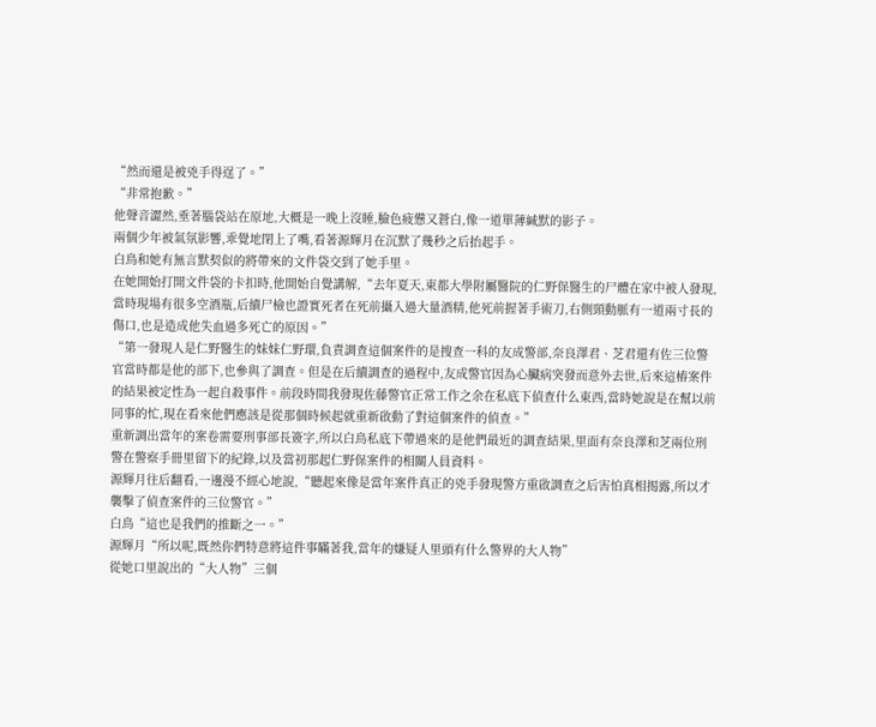“然而還是被兇手得逞了。”
“非常抱歉。”
他聲音澀然,垂著腦袋站在原地,大概是一晚上沒睡,臉色疲憊又蒼白,像一道單薄緘默的影子。
兩個少年被氣氛影響,乖覺地閉上了嘴,看著源輝月在沉默了幾秒之后抬起手。
白鳥和她有無言默契似的將帶來的文件袋交到了她手里。
在她開始打開文件袋的卡扣時,他開始自覺講解,“去年夏天,東都大學附屬醫院的仁野保醫生的尸體在家中被人發現,當時現場有很多空酒瓶,后續尸檢也證實死者在死前攝入過大量酒精,他死前握著手術刀,右側頸動脈有一道兩寸長的傷口,也是造成他失血過多死亡的原因。”
“第一發現人是仁野醫生的妹妹仁野環,負責調查這個案件的是搜查一科的友成警部,奈良澤君、芝君還有佐三位警官當時都是他的部下,也參與了調查。但是在后續調查的過程中,友成警官因為心臟病突發而意外去世,后來這樁案件的結果被定性為一起自殺事件。前段時間我發現佐藤警官正常工作之余在私底下偵查什么東西,當時她說是在幫以前同事的忙,現在看來他們應該是從那個時候起就重新啟動了對這個案件的偵查。”
重新調出當年的案卷需要刑事部長簽字,所以白鳥私底下帶過來的是他們最近的調查結果,里面有奈良澤和芝兩位刑警在警察手冊里留下的紀錄,以及當初那起仁野保案件的相關人員資料。
源輝月往后翻看,一邊漫不經心地說,“聽起來像是當年案件真正的兇手發現警方重啟調查之后害怕真相揭露,所以才襲擊了偵查案件的三位警官。”
白鳥“這也是我們的推斷之一。”
源輝月“所以呢,既然你們特意將這件事瞞著我,當年的嫌疑人里頭有什么警界的大人物”
從她口里說出的“大人物”三個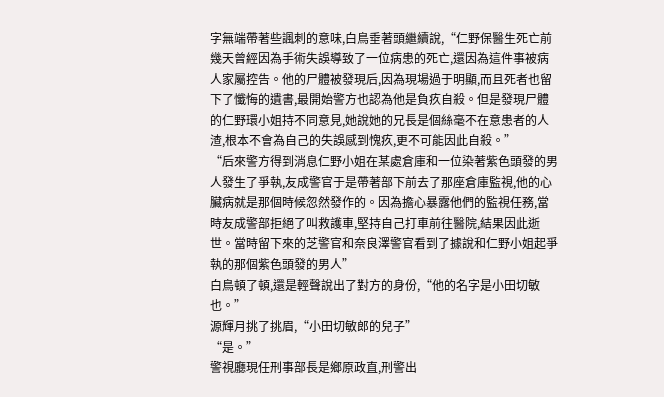字無端帶著些諷刺的意味,白鳥垂著頭繼續說,“仁野保醫生死亡前幾天曾經因為手術失誤導致了一位病患的死亡,還因為這件事被病人家屬控告。他的尸體被發現后,因為現場過于明顯,而且死者也留下了懺悔的遺書,最開始警方也認為他是負疚自殺。但是發現尸體的仁野環小姐持不同意見,她說她的兄長是個絲毫不在意患者的人渣,根本不會為自己的失誤感到愧疚,更不可能因此自殺。”
“后來警方得到消息仁野小姐在某處倉庫和一位染著紫色頭發的男人發生了爭執,友成警官于是帶著部下前去了那座倉庫監視,他的心臟病就是那個時候忽然發作的。因為擔心暴露他們的監視任務,當時友成警部拒絕了叫救護車,堅持自己打車前往醫院,結果因此逝世。當時留下來的芝警官和奈良澤警官看到了據說和仁野小姐起爭執的那個紫色頭發的男人”
白鳥頓了頓,還是輕聲說出了對方的身份,“他的名字是小田切敏也。”
源輝月挑了挑眉,“小田切敏郎的兒子”
“是。”
警視廳現任刑事部長是鄉原政直,刑警出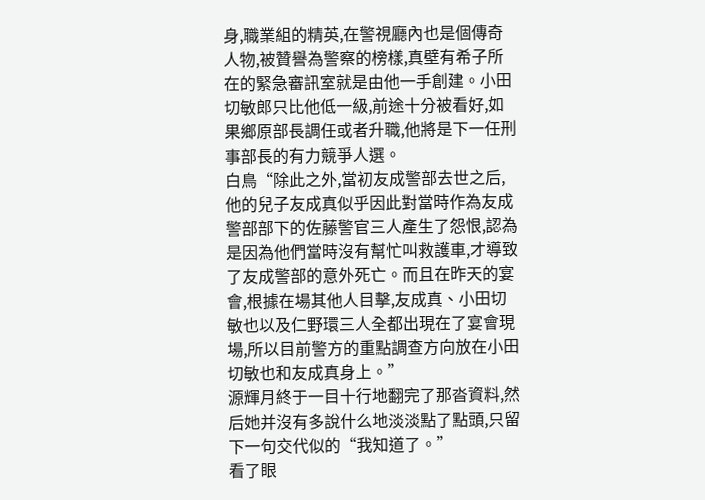身,職業組的精英,在警視廳內也是個傳奇人物,被贊譽為警察的榜樣,真壁有希子所在的緊急審訊室就是由他一手創建。小田切敏郎只比他低一級,前途十分被看好,如果鄉原部長調任或者升職,他將是下一任刑事部長的有力競爭人選。
白鳥“除此之外,當初友成警部去世之后,他的兒子友成真似乎因此對當時作為友成警部部下的佐藤警官三人產生了怨恨,認為是因為他們當時沒有幫忙叫救護車,才導致了友成警部的意外死亡。而且在昨天的宴會,根據在場其他人目擊,友成真、小田切敏也以及仁野環三人全都出現在了宴會現場,所以目前警方的重點調查方向放在小田切敏也和友成真身上。”
源輝月終于一目十行地翻完了那沓資料,然后她并沒有多說什么地淡淡點了點頭,只留下一句交代似的“我知道了。”
看了眼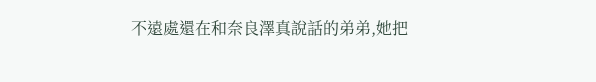不遠處還在和奈良澤真說話的弟弟,她把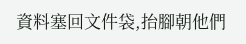資料塞回文件袋,抬腳朝他們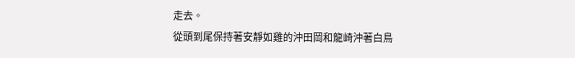走去。
從頭到尾保持著安靜如雞的沖田岡和龍崎沖著白鳥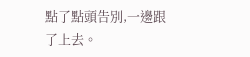點了點頭告別,一邊跟了上去。